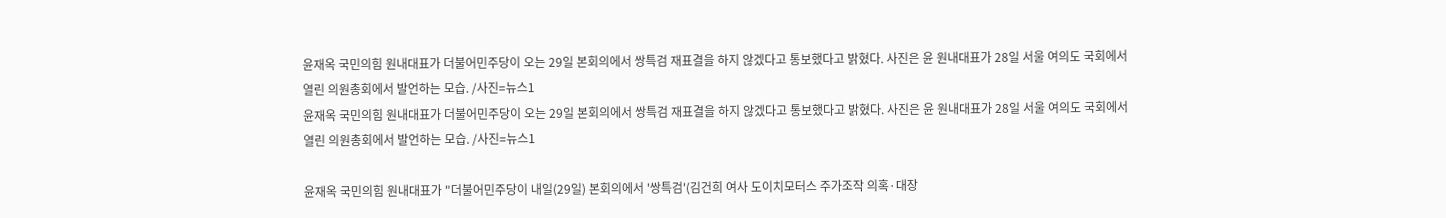윤재옥 국민의힘 원내대표가 더불어민주당이 오는 29일 본회의에서 쌍특검 재표결을 하지 않겠다고 통보했다고 밝혔다. 사진은 윤 원내대표가 28일 서울 여의도 국회에서 열린 의원총회에서 발언하는 모습. /사진=뉴스1
윤재옥 국민의힘 원내대표가 더불어민주당이 오는 29일 본회의에서 쌍특검 재표결을 하지 않겠다고 통보했다고 밝혔다. 사진은 윤 원내대표가 28일 서울 여의도 국회에서 열린 의원총회에서 발언하는 모습. /사진=뉴스1

윤재옥 국민의힘 원내대표가 "더불어민주당이 내일(29일) 본회의에서 '쌍특검'(김건희 여사 도이치모터스 주가조작 의혹·대장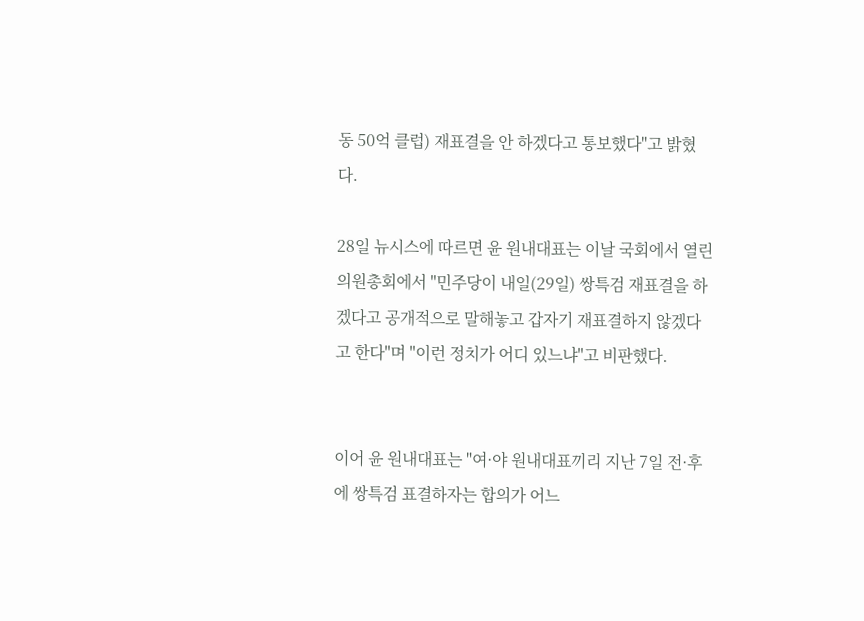동 50억 클럽) 재표결을 안 하겠다고 통보했다"고 밝혔다.

28일 뉴시스에 따르면 윤 원내대표는 이날 국회에서 열린 의원총회에서 "민주당이 내일(29일) 쌍특검 재표결을 하겠다고 공개적으로 말해놓고 갑자기 재표결하지 않겠다고 한다"며 "이런 정치가 어디 있느냐"고 비판했다.


이어 윤 원내대표는 "여·야 원내대표끼리 지난 7일 전·후에 쌍특검 표결하자는 합의가 어느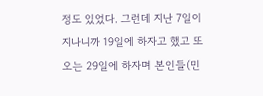정도 있었다. 그런데 지난 7일이 지나니까 19일에 하자고 했고 또 오는 29일에 하자며 본인들(민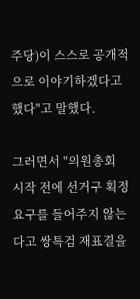주당)이 스스로 공개적으로 이야기하겠다고 했다"고 말했다.

그러면서 "의원총회 시작 전에 선거구 획정 요구를 들어주지 않는다고 쌍특검 재표결을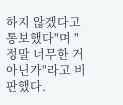하지 않겠다고 통보했다"며 "정말 너무한 거 아닌가"라고 비판했다.